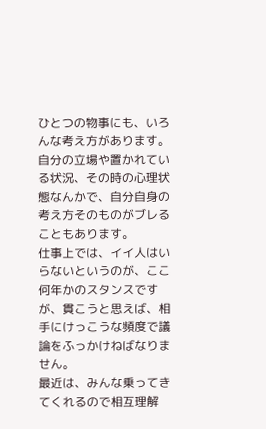ひとつの物事にも、いろんな考え方があります。
自分の立場や置かれている状況、その時の心理状態なんかで、自分自身の考え方そのものがブレることもあります。
仕事上では、イイ人はいらないというのが、ここ何年かのスタンスですが、貫こうと思えば、相手にけっこうな頻度で議論をふっかけねばなりません。
最近は、みんな乗ってきてくれるので相互理解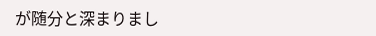が随分と深まりまし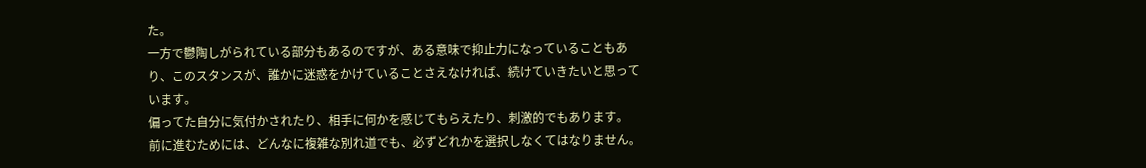た。
一方で鬱陶しがられている部分もあるのですが、ある意味で抑止力になっていることもあり、このスタンスが、誰かに迷惑をかけていることさえなければ、続けていきたいと思っています。
偏ってた自分に気付かされたり、相手に何かを感じてもらえたり、刺激的でもあります。
前に進むためには、どんなに複雑な別れ道でも、必ずどれかを選択しなくてはなりません。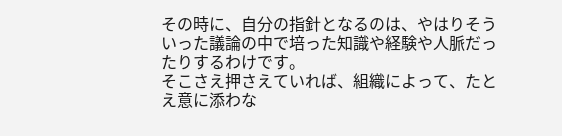その時に、自分の指針となるのは、やはりそういった議論の中で培った知識や経験や人脈だったりするわけです。
そこさえ押さえていれば、組織によって、たとえ意に添わな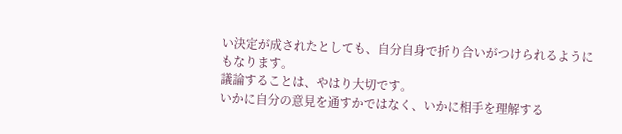い決定が成されたとしても、自分自身で折り合いがつけられるようにもなります。
議論することは、やはり大切です。
いかに自分の意見を通すかではなく、いかに相手を理解する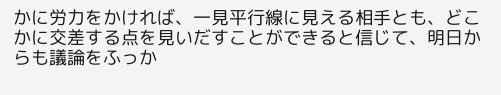かに労力をかければ、一見平行線に見える相手とも、どこかに交差する点を見いだすことができると信じて、明日からも議論をふっか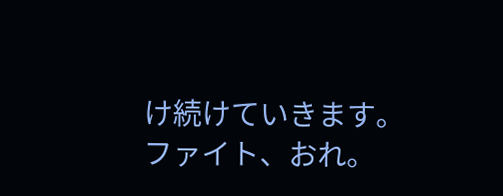け続けていきます。
ファイト、おれ。